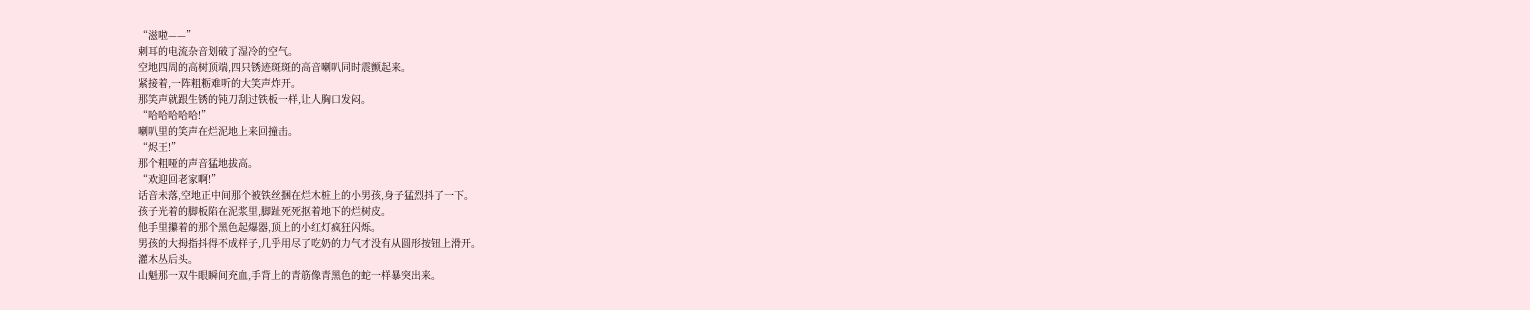“滋啦——”
刺耳的电流杂音划破了湿冷的空气。
空地四周的高树顶端,四只锈迹斑斑的高音喇叭同时震颤起来。
紧接着,一阵粗粝难听的大笑声炸开。
那笑声就跟生锈的钝刀刮过铁板一样,让人胸口发闷。
“哈哈哈哈哈!”
喇叭里的笑声在烂泥地上来回撞击。
“烬王!”
那个粗哑的声音猛地拔高。
“欢迎回老家啊!”
话音未落,空地正中间那个被铁丝捆在烂木桩上的小男孩,身子猛烈抖了一下。
孩子光着的脚板陷在泥浆里,脚趾死死抠着地下的烂树皮。
他手里攥着的那个黑色起爆器,顶上的小红灯疯狂闪烁。
男孩的大拇指抖得不成样子,几乎用尽了吃奶的力气才没有从圆形按钮上滑开。
灌木丛后头。
山魁那一双牛眼瞬间充血,手背上的青筋像青黑色的蛇一样暴突出来。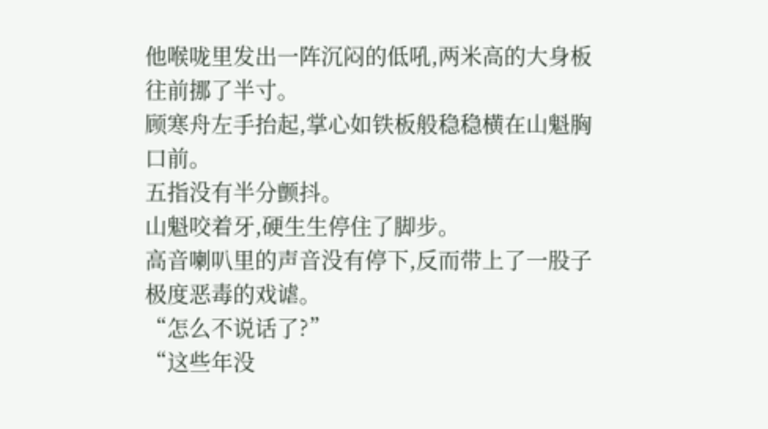他喉咙里发出一阵沉闷的低吼,两米高的大身板往前挪了半寸。
顾寒舟左手抬起,掌心如铁板般稳稳横在山魁胸口前。
五指没有半分颤抖。
山魁咬着牙,硬生生停住了脚步。
高音喇叭里的声音没有停下,反而带上了一股子极度恶毒的戏谑。
“怎么不说话了?”
“这些年没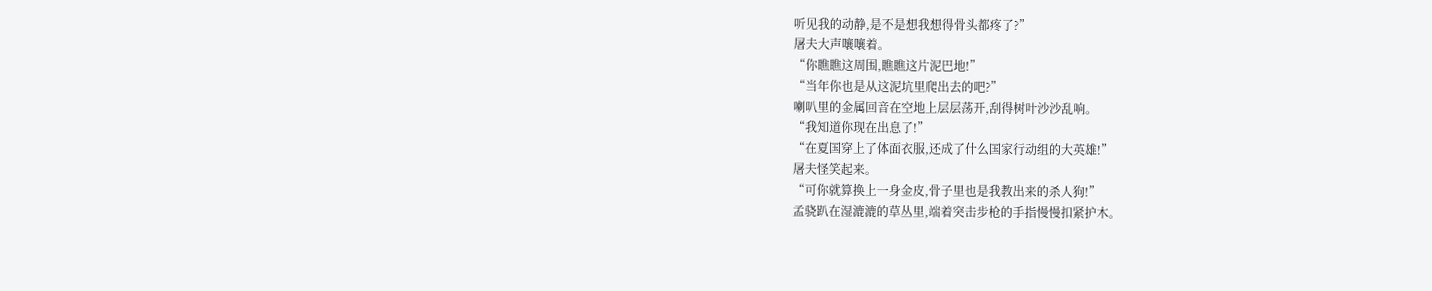听见我的动静,是不是想我想得骨头都疼了?”
屠夫大声嚷嚷着。
“你瞧瞧这周围,瞧瞧这片泥巴地!”
“当年你也是从这泥坑里爬出去的吧?”
喇叭里的金属回音在空地上层层荡开,刮得树叶沙沙乱响。
“我知道你现在出息了!”
“在夏国穿上了体面衣服,还成了什么国家行动组的大英雄!”
屠夫怪笑起来。
“可你就算换上一身金皮,骨子里也是我教出来的杀人狗!”
孟骁趴在湿漉漉的草丛里,端着突击步枪的手指慢慢扣紧护木。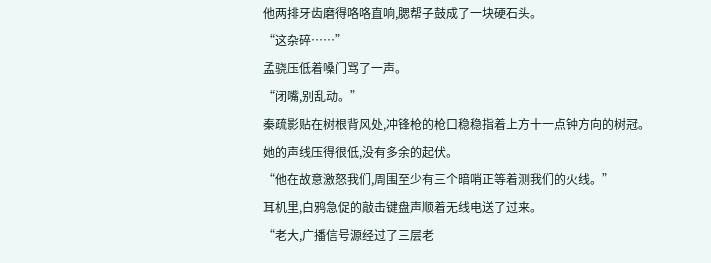他两排牙齿磨得咯咯直响,腮帮子鼓成了一块硬石头。
“这杂碎……”
孟骁压低着嗓门骂了一声。
“闭嘴,别乱动。”
秦疏影贴在树根背风处,冲锋枪的枪口稳稳指着上方十一点钟方向的树冠。
她的声线压得很低,没有多余的起伏。
“他在故意激怒我们,周围至少有三个暗哨正等着测我们的火线。”
耳机里,白鸦急促的敲击键盘声顺着无线电送了过来。
“老大,广播信号源经过了三层老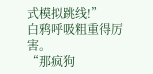式模拟跳线!”
白鸦呼吸粗重得厉害。
“那疯狗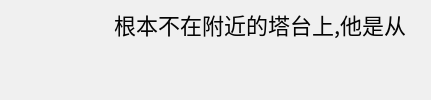根本不在附近的塔台上,他是从